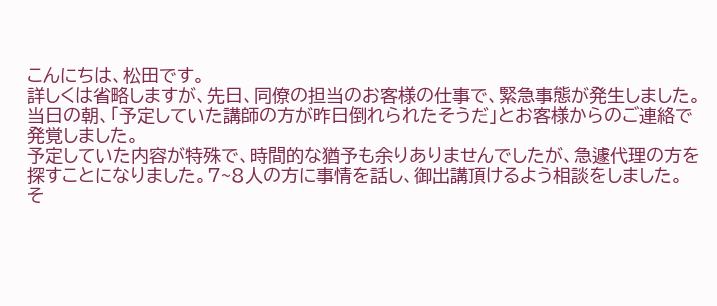こんにちは、松田です。
詳しくは省略しますが、先日、同僚の担当のお客様の仕事で、緊急事態が発生しました。
当日の朝、「予定していた講師の方が昨日倒れられたそうだ」とお客様からのご連絡で
発覚しました。
予定していた内容が特殊で、時間的な猶予も余りありませんでしたが、急遽代理の方を
探すことになりました。7~8人の方に事情を話し、御出講頂けるよう相談をしました。
そ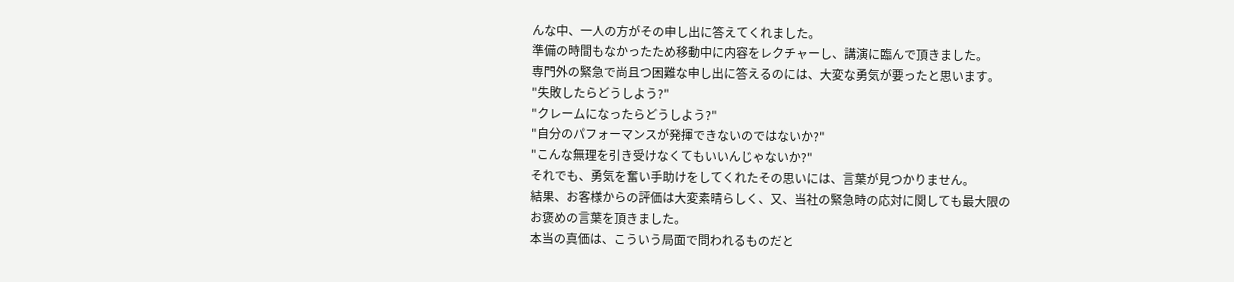んな中、一人の方がその申し出に答えてくれました。
準備の時間もなかったため移動中に内容をレクチャーし、講演に臨んで頂きました。
専門外の緊急で尚且つ困難な申し出に答えるのには、大変な勇気が要ったと思います。
"失敗したらどうしよう?"
"クレームになったらどうしよう?"
"自分のパフォーマンスが発揮できないのではないか?"
"こんな無理を引き受けなくてもいいんじゃないか?"
それでも、勇気を奮い手助けをしてくれたその思いには、言葉が見つかりません。
結果、お客様からの評価は大変素晴らしく、又、当社の緊急時の応対に関しても最大限の
お褒めの言葉を頂きました。
本当の真価は、こういう局面で問われるものだと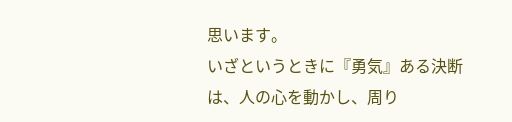思います。
いざというときに『勇気』ある決断は、人の心を動かし、周り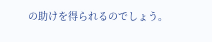の助けを得られるのでしょう。